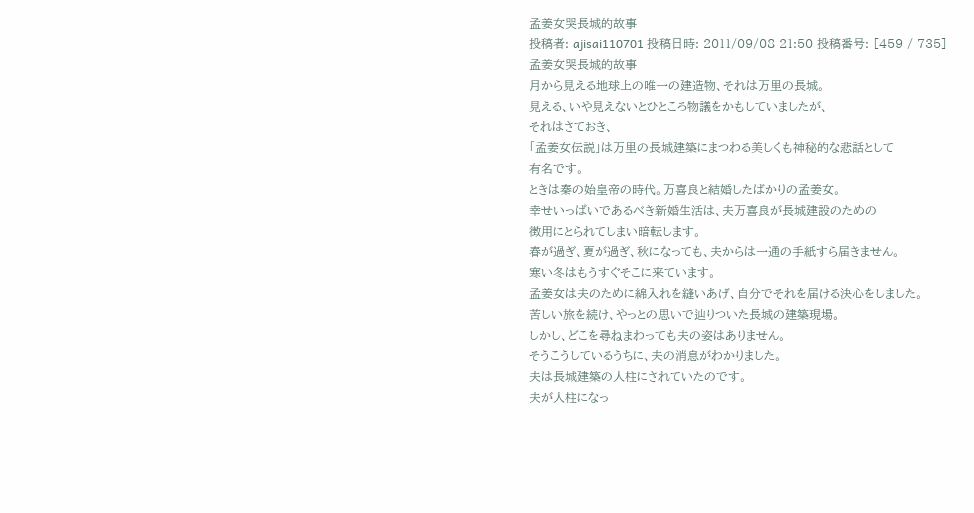孟姜女哭長城的故事
投稿者: ajisai110701 投稿日時: 2011/09/08 21:50 投稿番号: [459 / 735]
孟姜女哭長城的故事
月から見える地球上の唯一の建造物、それは万里の長城。
見える、いや見えないとひところ物議をかもしていましたが、
それはさておき、
「孟姜女伝説」は万里の長城建築にまつわる美しくも神秘的な悲話として
有名です。
ときは秦の始皇帝の時代。万喜良と結婚したばかりの孟姜女。
幸せいっぱいであるべき新婚生活は、夫万喜良が長城建設のための
徴用にとられてしまい暗転します。
春が過ぎ、夏が過ぎ、秋になっても、夫からは一通の手紙すら届きません。
寒い冬はもうすぐそこに来ています。
孟姜女は夫のために綿入れを縫いあげ、自分でそれを届ける決心をしました。
苦しい旅を続け、やっとの思いで辿りついた長城の建築現場。
しかし、どこを尋ねまわっても夫の姿はありません。
そうこうしているうちに、夫の消息がわかりました。
夫は長城建築の人柱にされていたのです。
夫が人柱になっ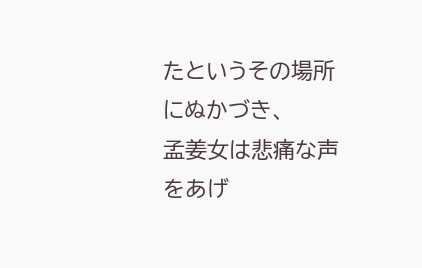たというその場所にぬかづき、
孟姜女は悲痛な声をあげ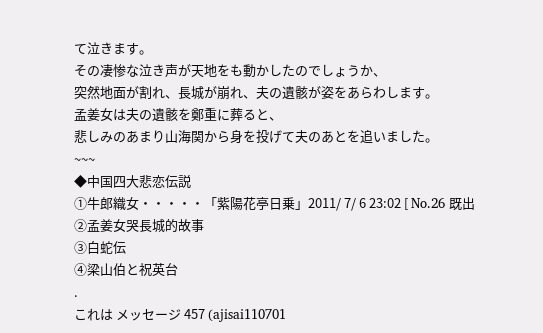て泣きます。
その凄惨な泣き声が天地をも動かしたのでしょうか、
突然地面が割れ、長城が崩れ、夫の遺骸が姿をあらわします。
孟姜女は夫の遺骸を鄭重に葬ると、
悲しみのあまり山海関から身を投げて夫のあとを追いました。
~~~
◆中国四大悲恋伝説
①牛郎織女・・・・・「紫陽花亭日乗」2011/ 7/ 6 23:02 [ No.26 既出
②孟姜女哭長城的故事
③白蛇伝
④梁山伯と祝英台
.
これは メッセージ 457 (ajisai110701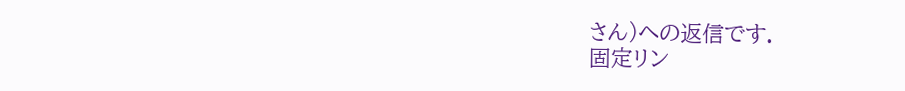さん)への返信です.
固定リン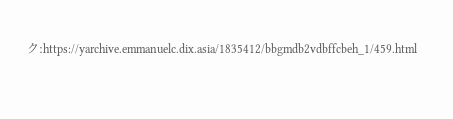ク:https://yarchive.emmanuelc.dix.asia/1835412/bbgmdb2vdbffcbeh_1/459.html